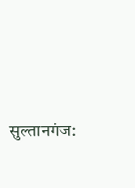सुल्तानगंज: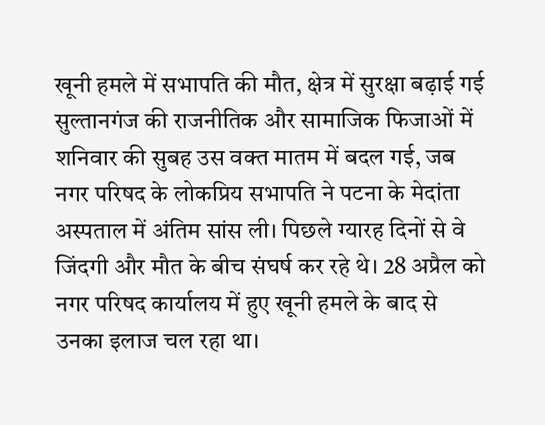खूनी हमले में सभापति की मौत, क्षेत्र में सुरक्षा बढ़ाई गई
सुल्तानगंज की राजनीतिक और सामाजिक फिजाओं में शनिवार की सुबह उस वक्त मातम में बदल गई, जब नगर परिषद के लोकप्रिय सभापति ने पटना के मेदांता अस्पताल में अंतिम सांस ली। पिछले ग्यारह दिनों से वे जिंदगी और मौत के बीच संघर्ष कर रहे थे। 28 अप्रैल को नगर परिषद कार्यालय में हुए खूनी हमले के बाद से उनका इलाज चल रहा था।